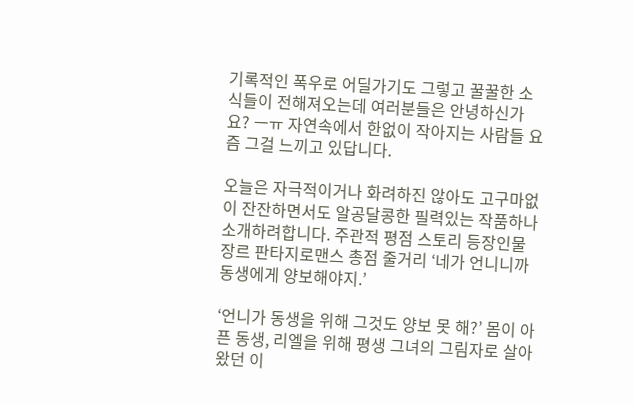기록적인 폭우로 어딜가기도 그렇고 꿀꿀한 소식들이 전해져오는데 여러분들은 안녕하신가요? ㅡㅠ 자연속에서 한없이 작아지는 사람들 요즘 그걸 느끼고 있답니다.

오늘은 자극적이거나 화려하진 않아도 고구마없이 잔잔하면서도 알공달콩한 필력있는 작품하나 소개하려합니다. 주관적 평점 스토리 등장인물 장르 판타지로맨스 총점 줄거리 ‘네가 언니니까 동생에게 양보해야지.’

‘언니가 동생을 위해 그것도 양보 못 해?’ 몸이 아픈 동생, 리엘을 위해 평생 그녀의 그림자로 살아왔던 이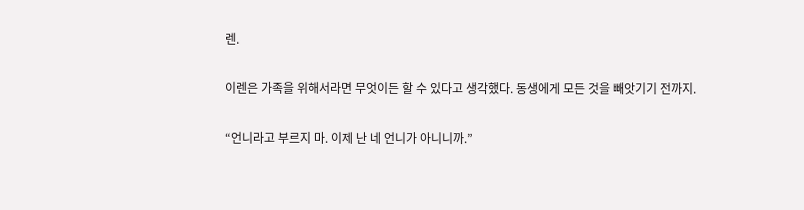렌.

이렌은 가족을 위해서라면 무엇이든 할 수 있다고 생각했다. 동생에게 모든 것을 빼앗기기 전까지.

“언니라고 부르지 마. 이제 난 네 언니가 아니니까.”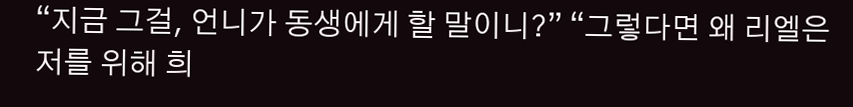“지금 그걸, 언니가 동생에게 할 말이니?” “그렇다면 왜 리엘은 저를 위해 희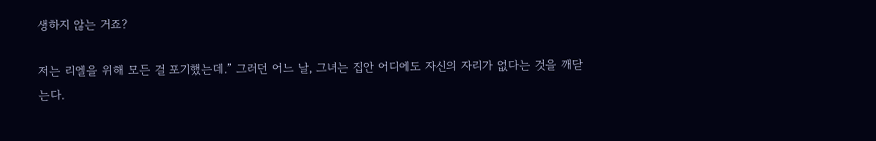생하지 않는 거죠?

저는 리엘을 위해 모든 걸 포기했는데.” 그러던 어느 날, 그녀는 집안 어디에도 자신의 자리가 없다는 것을 깨닫는다.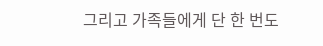그리고 가족들에게 단 한 번도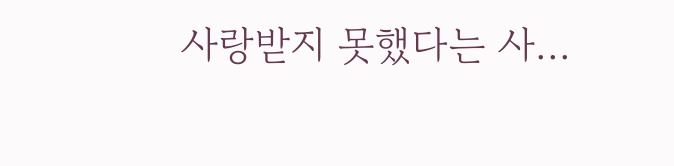사랑받지 못했다는 사...